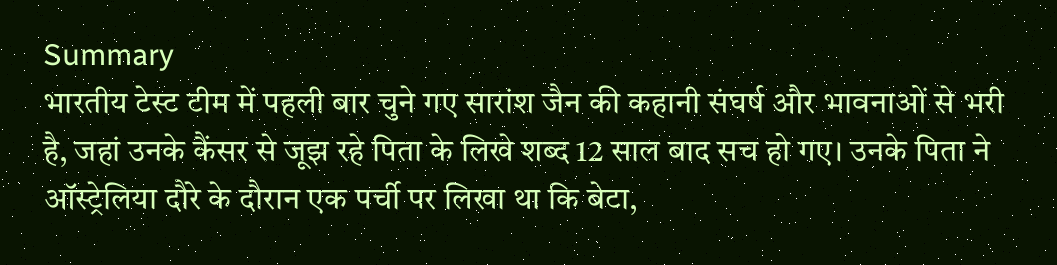Summary
भारतीय टेस्ट टीम में पहली बार चुने गए सारांश जैन की कहानी संघर्ष और भावनाओं से भरी है, जहां उनके कैंसर से जूझ रहे पिता के लिखे शब्द 12 साल बाद सच हो गए। उनके पिता ने ऑस्ट्रेलिया दौरे के दौरान एक पर्ची पर लिखा था कि बेटा,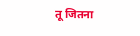तू जितना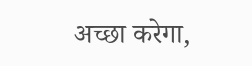अच्छा करेगा,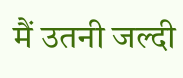मैं उतनी जल्दी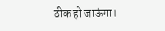ठीक हो जाऊंगा।